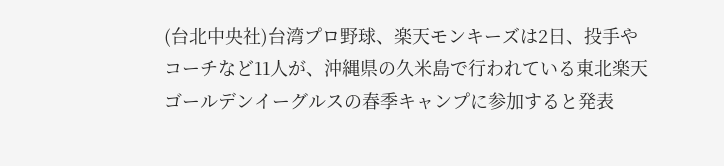(台北中央社)台湾プロ野球、楽天モンキーズは2日、投手やコーチなど11人が、沖縄県の久米島で行われている東北楽天ゴールデンイーグルスの春季キャンプに参加すると発表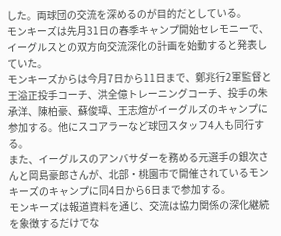した。両球団の交流を深めるのが目的だとしている。
モンキーズは先月31日の春季キャンプ開始セレモニーで、イーグルスとの双方向交流深化の計画を始動すると発表していた。
モンキーズからは今月7日から11日まで、鄭兆行2軍監督と王溢正投手コーチ、洪全億トレーニングコーチ、投手の朱承洋、陳柏豪、蘇俊璋、王志煊がイーグルズのキャンプに参加する。他にスコアラーなど球団スタッフ4人も同行する。
また、イーグルスのアンバサダーを務める元選手の銀次さんと岡島豪郎さんが、北部・桃園市で開催されているモンキーズのキャンプに同4日から6日まで参加する。
モンキーズは報道資料を通じ、交流は協力関係の深化継続を象徴するだけでな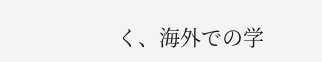く、海外での学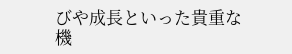びや成長といった貴重な機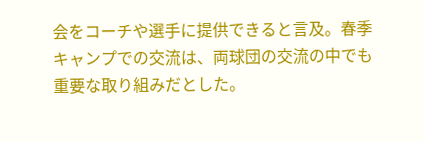会をコーチや選手に提供できると言及。春季キャンプでの交流は、両球団の交流の中でも重要な取り組みだとした。